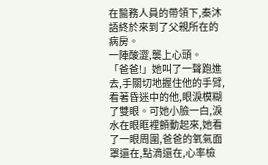在醫務人員的帶領下,秦沐語終於來到了父親所在的病房。
一陣酸澀,襲上心頭。
「爸爸!」她叫了一聲跑進去,手關切地握住他的手臂,看著昏迷中的他,眼淚模糊了雙眼。可她小臉一白,淚水在眼眶裡顫動起來,她看了一眼周圍,爸爸的氧氣面罩還在,點滴還在,心率檢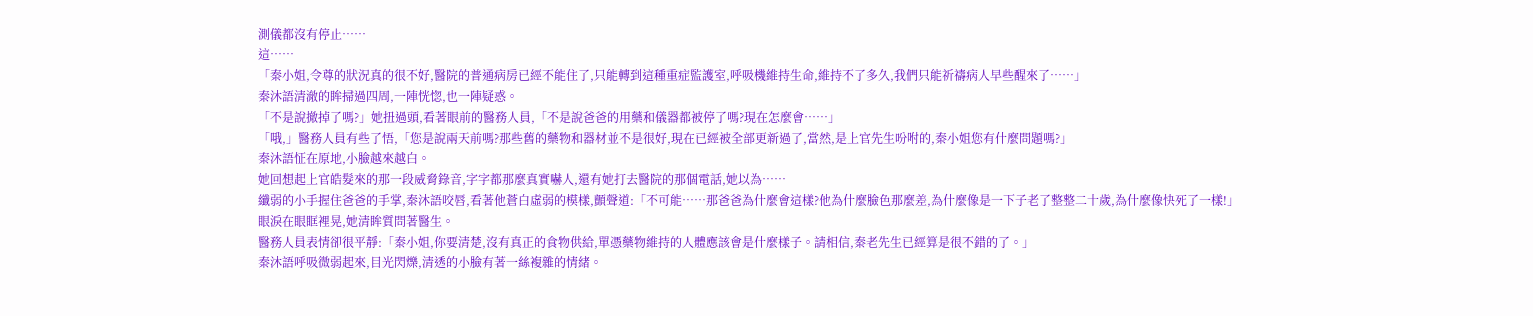測儀都沒有停止……
這……
「秦小姐,令尊的狀況真的很不好,醫院的普通病房已經不能住了,只能轉到這種重症監護室,呼吸機維持生命,維持不了多久,我們只能祈禱病人早些醒來了……」
秦沐語清澈的眸掃過四周,一陣恍惚,也一陣疑惑。
「不是說撤掉了嗎?」她扭過頭,看著眼前的醫務人員,「不是說爸爸的用藥和儀器都被停了嗎?現在怎麼會……」
「哦,」醫務人員有些了悟,「您是說兩天前嗎?那些舊的藥物和器材並不是很好,現在已經被全部更新過了,當然,是上官先生吩咐的,秦小姐您有什麼問題嗎?」
秦沐語怔在原地,小臉越來越白。
她回想起上官皓髮來的那一段威脅錄音,字字都那麼真實嚇人,還有她打去醫院的那個電話,她以為……
纖弱的小手握住爸爸的手掌,秦沐語咬唇,看著他蒼白虛弱的模樣,顫聲道:「不可能……那爸爸為什麼會這樣?他為什麼臉色那麼差,為什麼像是一下子老了整整二十歲,為什麼像快死了一樣!」
眼淚在眼眶裡晃,她清眸質問著醫生。
醫務人員表情卻很平靜:「秦小姐,你要清楚,沒有真正的食物供給,單憑藥物維持的人體應該會是什麼樣子。請相信,秦老先生已經算是很不錯的了。」
秦沐語呼吸微弱起來,目光閃爍,清透的小臉有著一絲複雜的情緒。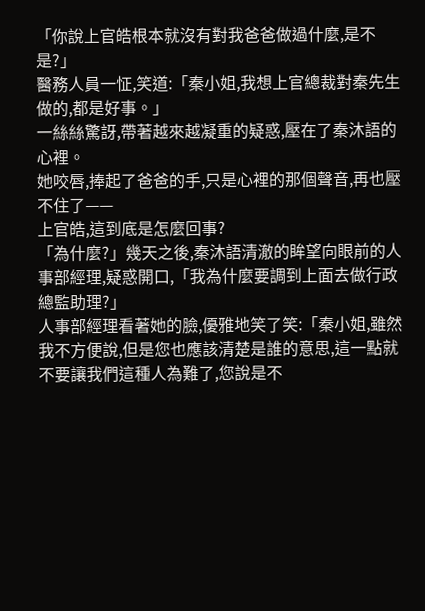「你說上官皓根本就沒有對我爸爸做過什麼,是不是?」
醫務人員一怔,笑道:「秦小姐,我想上官總裁對秦先生做的,都是好事。」
一絲絲驚訝,帶著越來越凝重的疑惑,壓在了秦沐語的心裡。
她咬唇,捧起了爸爸的手,只是心裡的那個聲音,再也壓不住了——
上官皓,這到底是怎麼回事?
「為什麼?」幾天之後,秦沐語清澈的眸望向眼前的人事部經理,疑惑開口,「我為什麼要調到上面去做行政總監助理?」
人事部經理看著她的臉,優雅地笑了笑:「秦小姐,雖然我不方便說,但是您也應該清楚是誰的意思,這一點就不要讓我們這種人為難了,您說是不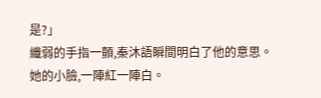是?」
纖弱的手指一顫,秦沐語瞬間明白了他的意思。
她的小臉,一陣紅一陣白。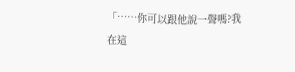「……你可以跟他說一聲嗎?我在這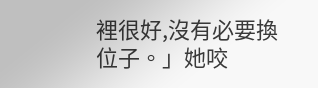裡很好,沒有必要換位子。」她咬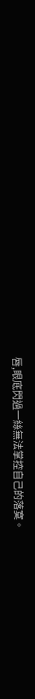唇,眼底閃過一絲無法掌控自己的落寞。